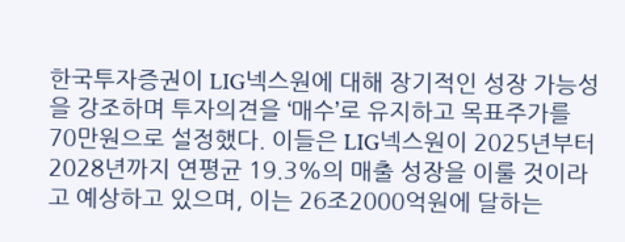한국투자증권이 LIG넥스원에 대해 장기적인 성장 가능성을 강조하며 투자의견을 ‘매수’로 유지하고 목표주가를 70만원으로 설정했다. 이들은 LIG넥스원이 2025년부터 2028년까지 연평균 19.3%의 매출 성장을 이룰 것이라고 예상하고 있으며, 이는 26조2000억원에 달하는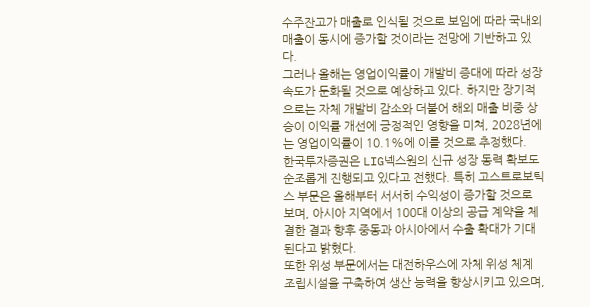수주잔고가 매출로 인식될 것으로 보임에 따라 국내외 매출이 동시에 증가할 것이라는 전망에 기반하고 있다.
그러나 올해는 영업이익률이 개발비 증대에 따라 성장 속도가 둔화될 것으로 예상하고 있다. 하지만 장기적으로는 자체 개발비 감소와 더불어 해외 매출 비중 상승이 이익률 개선에 긍정적인 영향을 미쳐, 2028년에는 영업이익률이 10.1%에 이를 것으로 추정했다.
한국투자증권은 LIG넥스원의 신규 성장 동력 확보도 순조롭게 진행되고 있다고 전했다. 특히 고스트로보틱스 부문은 올해부터 서서히 수익성이 증가할 것으로 보며, 아시아 지역에서 100대 이상의 공급 계약을 체결한 결과 향후 중동과 아시아에서 수출 확대가 기대된다고 밝혔다.
또한 위성 부문에서는 대전하우스에 자체 위성 체계 조립시설을 구축하여 생산 능력을 향상시키고 있으며,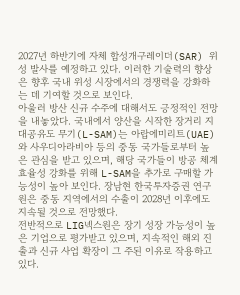2027년 하반기에 자체 합성개구레이더(SAR) 위성 발사를 예정하고 있다. 이러한 기술력의 향상은 향후 국내 위성 시장에서의 경쟁력을 강화하는 데 기여할 것으로 보인다.
아울러 방산 신규 수주에 대해서도 긍정적인 전망을 내놓았다. 국내에서 양산을 시작한 장거리 지대공유도 무기(L-SAM)는 아랍에미리트(UAE)와 사우디아라비아 등의 중동 국가들로부터 높은 관심을 받고 있으며, 해당 국가들이 방공 체계 효율성 강화를 위해 L-SAM을 추가로 구매할 가능성이 높아 보인다. 장남현 한국투자증권 연구원은 중동 지역에서의 수출이 2028년 이후에도 지속될 것으로 전망했다.
전반적으로 LIG넥스원은 장기 성장 가능성이 높은 기업으로 평가받고 있으며, 지속적인 해외 진출과 신규 사업 확장이 그 주된 이유로 작용하고 있다.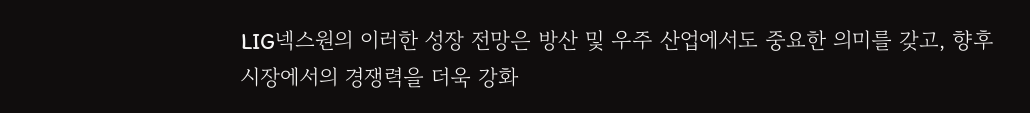LIG넥스원의 이러한 성장 전망은 방산 및 우주 산업에서도 중요한 의미를 갖고, 향후 시장에서의 경쟁력을 더욱 강화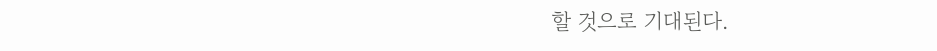할 것으로 기대된다.